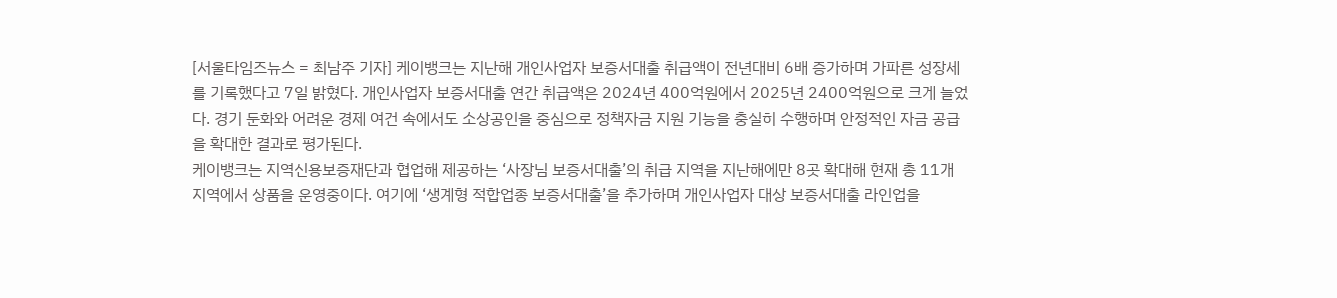[서울타임즈뉴스 = 최남주 기자] 케이뱅크는 지난해 개인사업자 보증서대출 취급액이 전년대비 6배 증가하며 가파른 성장세를 기록했다고 7일 밝혔다. 개인사업자 보증서대출 연간 취급액은 2024년 400억원에서 2025년 2400억원으로 크게 늘었다. 경기 둔화와 어려운 경제 여건 속에서도 소상공인을 중심으로 정책자금 지원 기능을 충실히 수행하며 안정적인 자금 공급을 확대한 결과로 평가된다.
케이뱅크는 지역신용보증재단과 협업해 제공하는 ‘사장님 보증서대출’의 취급 지역을 지난해에만 8곳 확대해 현재 총 11개 지역에서 상품을 운영중이다. 여기에 ‘생계형 적합업종 보증서대출’을 추가하며 개인사업자 대상 보증서대출 라인업을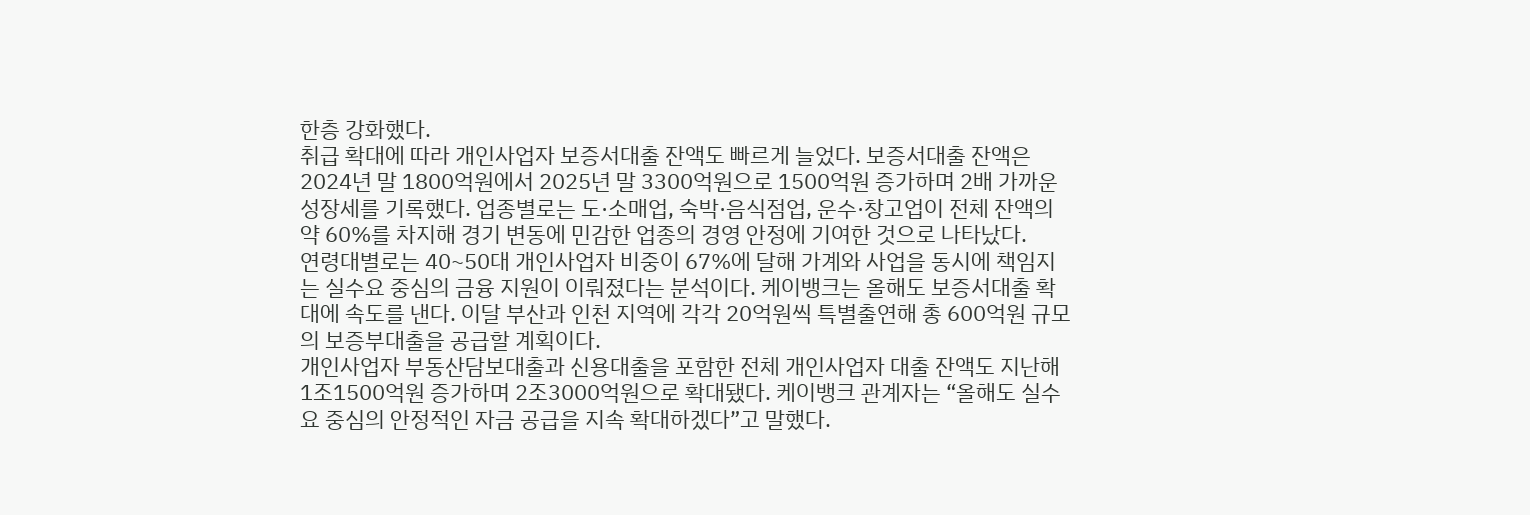한층 강화했다.
취급 확대에 따라 개인사업자 보증서대출 잔액도 빠르게 늘었다. 보증서대출 잔액은 2024년 말 1800억원에서 2025년 말 3300억원으로 1500억원 증가하며 2배 가까운 성장세를 기록했다. 업종별로는 도·소매업, 숙박·음식점업, 운수·창고업이 전체 잔액의 약 60%를 차지해 경기 변동에 민감한 업종의 경영 안정에 기여한 것으로 나타났다.
연령대별로는 40~50대 개인사업자 비중이 67%에 달해 가계와 사업을 동시에 책임지는 실수요 중심의 금융 지원이 이뤄졌다는 분석이다. 케이뱅크는 올해도 보증서대출 확대에 속도를 낸다. 이달 부산과 인천 지역에 각각 20억원씩 특별출연해 총 600억원 규모의 보증부대출을 공급할 계획이다.
개인사업자 부동산담보대출과 신용대출을 포함한 전체 개인사업자 대출 잔액도 지난해 1조1500억원 증가하며 2조3000억원으로 확대됐다. 케이뱅크 관계자는 “올해도 실수요 중심의 안정적인 자금 공급을 지속 확대하겠다”고 말했다.